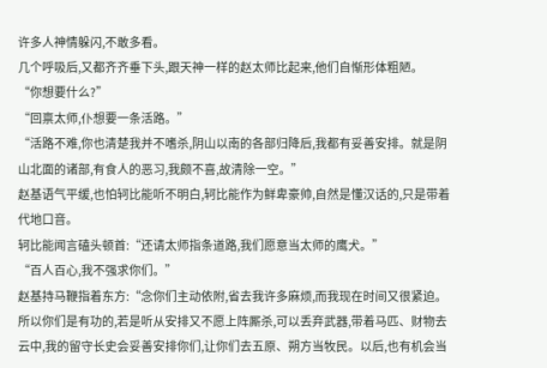许多人神情躲闪,不敢多看。
几个呼吸后,又都齐齐垂下头,跟天神一样的赵太师比起来,他们自惭形体粗陋。
“你想要什么?”
“回禀太师,仆想要一条活路。”
“活路不难,你也清楚我并不嗜杀,阴山以南的各部归降后,我都有妥善安排。就是阴山北面的诸部,有食人的恶习,我颇不喜,故清除一空。”
赵基语气平缓,也怕轲比能听不明白,轲比能作为鲜卑豪帅,自然是懂汉话的,只是带着代地口音。
轲比能闻言磕头顿首:“还请太师指条道路,我们愿意当太师的鹰犬。”
“百人百心,我不强求你们。”
赵基持马鞭指着东方:“念你们主动依附,省去我许多麻烦,而我现在时间又很紧迫。所以你们是有功的,若是听从安排又不愿上阵厮杀,可以丢弃武器,带着马匹、财物去云中,我的留守长史会妥善安排你们,让你们去五原、朔方当牧民。以后,也有机会当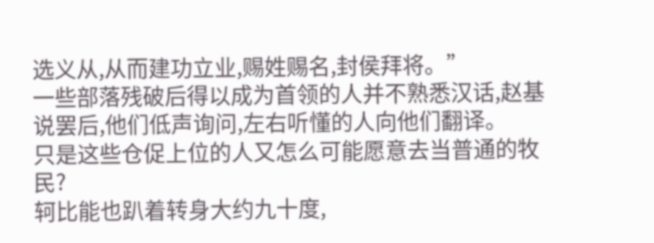选义从,从而建功立业,赐姓赐名,封侯拜将。”
一些部落残破后得以成为首领的人并不熟悉汉话,赵基说罢后,他们低声询问,左右听懂的人向他们翻译。
只是这些仓促上位的人又怎么可能愿意去当普通的牧民?
轲比能也趴着转身大约九十度,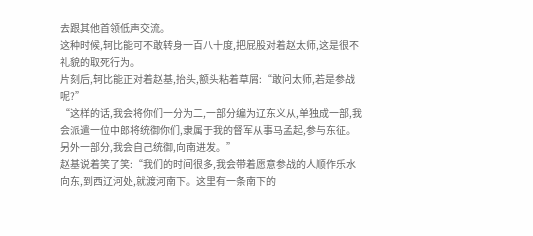去跟其他首领低声交流。
这种时候,轲比能可不敢转身一百八十度,把屁股对着赵太师,这是很不礼貌的取死行为。
片刻后,轲比能正对着赵基,抬头,额头粘着草屑:“敢问太师,若是参战呢?”
“这样的话,我会将你们一分为二,一部分编为辽东义从,单独成一部,我会派遣一位中郎将统御你们,隶属于我的督军从事马孟起,参与东征。另外一部分,我会自己统御,向南进发。”
赵基说着笑了笑:“我们的时间很多,我会带着愿意参战的人顺作乐水向东,到西辽河处,就渡河南下。这里有一条南下的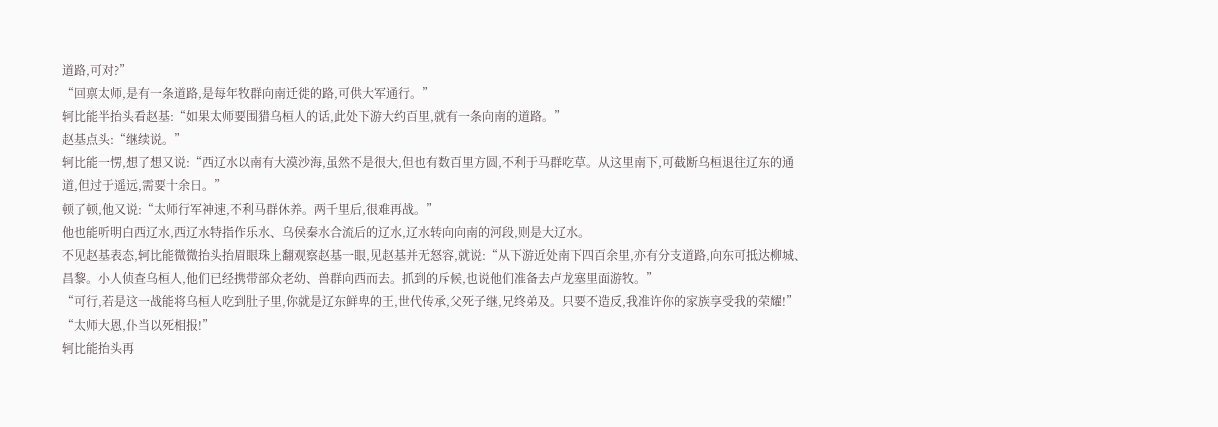道路,可对?”
“回禀太师,是有一条道路,是每年牧群向南迁徙的路,可供大军通行。”
轲比能半抬头看赵基:“如果太师要围猎乌桓人的话,此处下游大约百里,就有一条向南的道路。”
赵基点头:“继续说。”
轲比能一愣,想了想又说:“西辽水以南有大漠沙海,虽然不是很大,但也有数百里方圆,不利于马群吃草。从这里南下,可截断乌桓退往辽东的通道,但过于遥远,需要十余日。”
顿了顿,他又说:“太师行军神速,不利马群休养。两千里后,很难再战。”
他也能听明白西辽水,西辽水特指作乐水、乌侯秦水合流后的辽水,辽水转向向南的河段,则是大辽水。
不见赵基表态,轲比能微微抬头抬眉眼珠上翻观察赵基一眼,见赵基并无怒容,就说:“从下游近处南下四百余里,亦有分支道路,向东可抵达柳城、昌黎。小人侦查乌桓人,他们已经携带部众老幼、兽群向西而去。抓到的斥候,也说他们准备去卢龙塞里面游牧。”
“可行,若是这一战能将乌桓人吃到肚子里,你就是辽东鲜卑的王,世代传承,父死子继,兄终弟及。只要不造反,我准许你的家族享受我的荣耀!”
“太师大恩,仆当以死相报!”
轲比能抬头再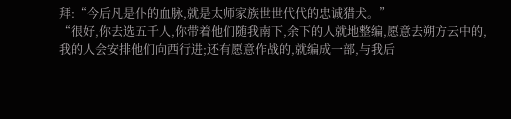拜:“今后凡是仆的血脉,就是太师家族世世代代的忠诚猎犬。”
“很好,你去选五千人,你带着他们随我南下,余下的人就地整编,愿意去朔方云中的,我的人会安排他们向西行进;还有愿意作战的,就编成一部,与我后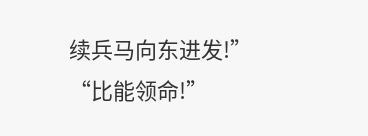续兵马向东进发!”
“比能领命!”